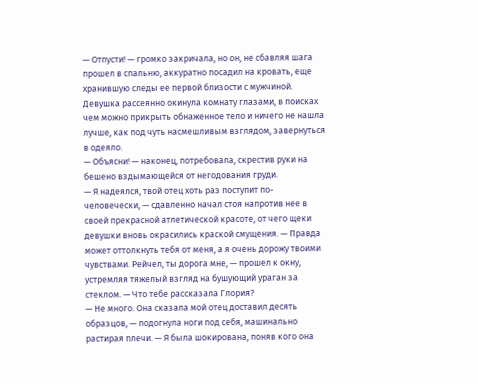— Отпусти! — громко закричала, но он, не сбавляя шага прошел в спальню, аккуратно посадил на кровать, еще хранившую следы ее первой близости с мужчиной. Девушка рассеянно окинула комнату глазами, в поисках чем можно прикрыть обнаженное тело и ничего не нашла лучше, как под чуть насмешливым взглядом, завернуться в одеяло.
— Объясни! — наконец, потребовала, скрестив руки на бешено вздымающейся от негодования груди.
— Я надеялся, твой отец хоть раз поступит по-человечески, — сдавленно начал стоя напротив нее в своей прекрасной атлетической красоте, от чего щеки девушки вновь окрасились краской смущения. — Правда может оттолкнуть тебя от меня, а я очень дорожу твоими чувствами. Рейчел, ты дорога мне, — прошел к окну, устремляя тяжелый взгляд на бушующий ураган за стеклом. — Что тебе рассказала Глория?
— Не много. Она сказала мой отец доставил десять образцов, — подогнула ноги под себя, машинально растирая плечи. — Я была шокирована, поняв кого она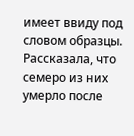имеет ввиду под словом образцы. Рассказала, что семеро из них умерло после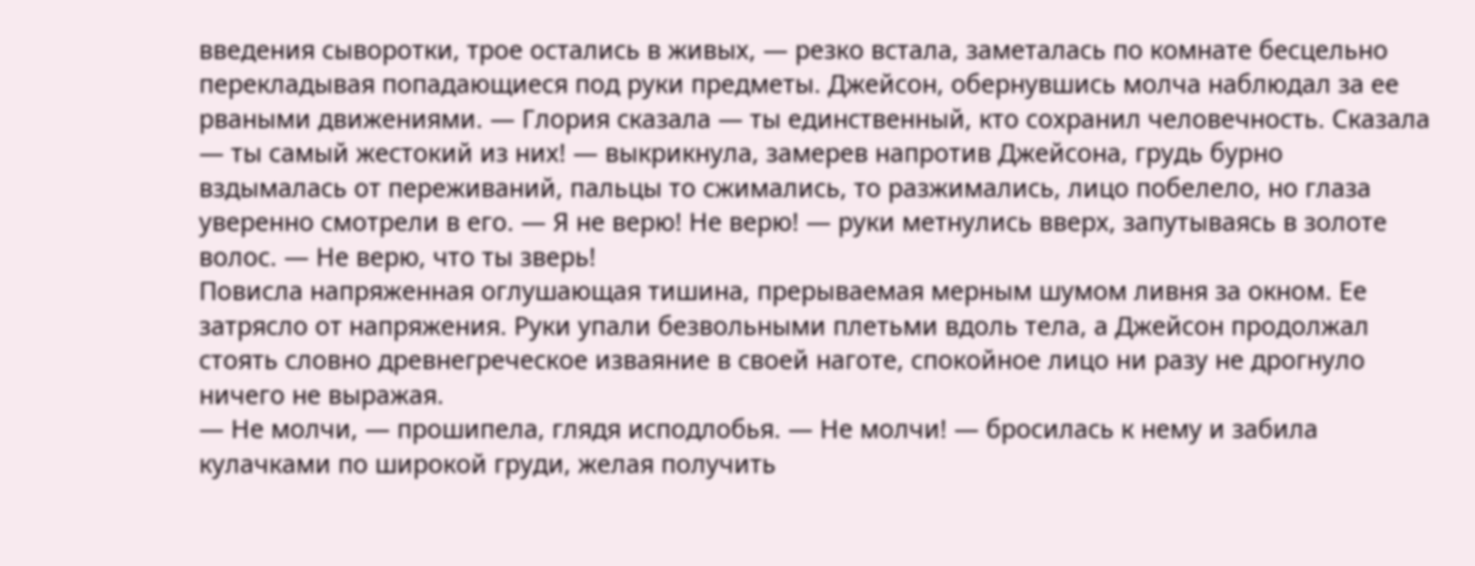введения сыворотки, трое остались в живых, — резко встала, заметалась по комнате бесцельно перекладывая попадающиеся под руки предметы. Джейсон, обернувшись молча наблюдал за ее рваными движениями. — Глория сказала — ты единственный, кто сохранил человечность. Сказала — ты самый жестокий из них! — выкрикнула, замерев напротив Джейсона, грудь бурно вздымалась от переживаний, пальцы то сжимались, то разжимались, лицо побелело, но глаза уверенно смотрели в его. — Я не верю! Не верю! — руки метнулись вверх, запутываясь в золоте волос. — Не верю, что ты зверь!
Повисла напряженная оглушающая тишина, прерываемая мерным шумом ливня за окном. Ее затрясло от напряжения. Руки упали безвольными плетьми вдоль тела, а Джейсон продолжал стоять словно древнегреческое изваяние в своей наготе, спокойное лицо ни разу не дрогнуло ничего не выражая.
— Не молчи, — прошипела, глядя исподлобья. — Не молчи! — бросилась к нему и забила кулачками по широкой груди, желая получить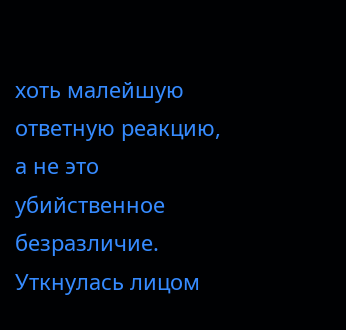хоть малейшую ответную реакцию, а не это убийственное безразличие. Уткнулась лицом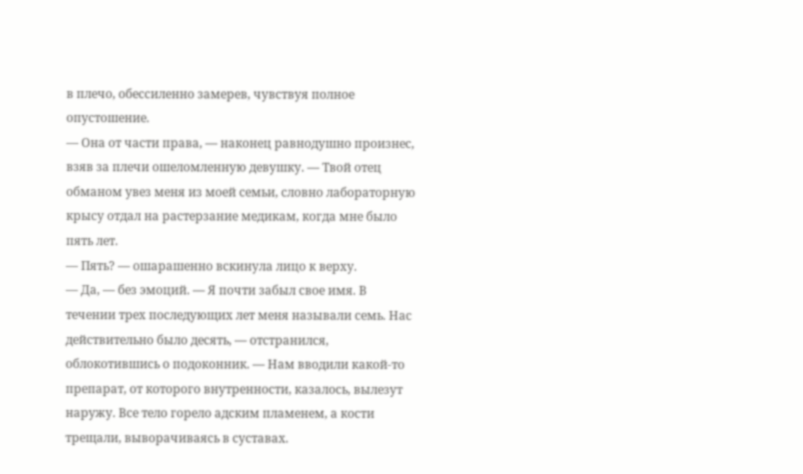в плечо, обессиленно замерев, чувствуя полное опустошение.
— Она от части права, — наконец равнодушно произнес, взяв за плечи ошеломленную девушку. — Твой отец обманом увез меня из моей семьи, словно лабораторную крысу отдал на растерзание медикам, когда мне было пять лет.
— Пять? — ошарашенно вскинула лицо к верху.
— Да, — без эмоций. — Я почти забыл свое имя. В течении трех последующих лет меня называли семь. Нас действительно было десять, — отстранился, облокотившись о подоконник. — Нам вводили какой-то препарат, от которого внутренности, казалось, вылезут наружу. Все тело горело адским пламенем, а кости трещали, выворачиваясь в суставах.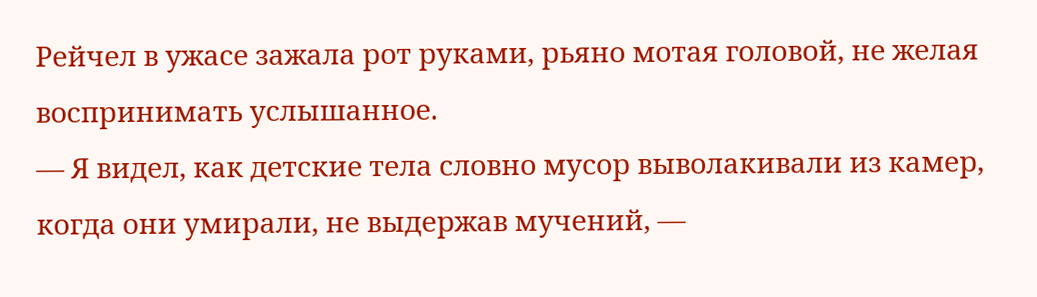Рейчел в ужасе зажала рот руками, рьяно мотая головой, не желая воспринимать услышанное.
— Я видел, как детские тела словно мусор выволакивали из камер, когда они умирали, не выдержав мучений, —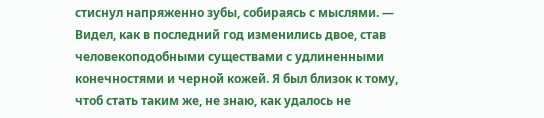стиснул напряженно зубы, собираясь с мыслями. — Видел, как в последний год изменились двое, став человекоподобными существами с удлиненными конечностями и черной кожей. Я был близок к тому, чтоб стать таким же, не знаю, как удалось не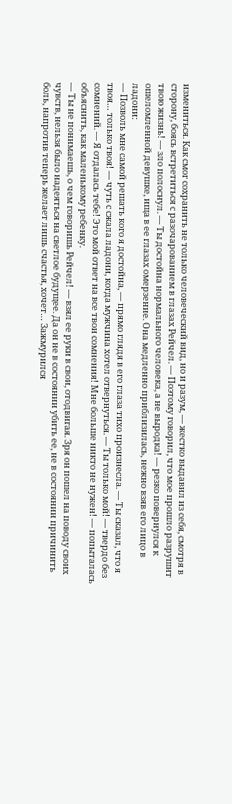измениться. Как смог сохранить не только человеческий вид, но и разум, — жестко выдавил из себя, смотря в сторону, боясь встретиться с разочарованием в глазах Рейчел. — Поэтому говорил, что мое прошло разрушит твою жизнь! — зло полоснул. — Ты достойна нормального человека, а не выродка! — резко повернулся к ошеломленной девушке, ища в ее глазах омерзение. Она медленно приблизилась, нежно взяв его лицо в ладони:
— Позволь мне самой решать кого я достойна, — прямо глядя в его глаза тихо произнесла. — Ты сказал, что я твоя… только твоя! — чуть с сжала ладони, когда мужчина хотел отвернуться. — Ты только мой! — твердо без сомнений. — Я отдалась тебе! Это мой ответ на все твои сомнения! Мне больше никто не нужен! — попыталась объяснить, как маленькому ребенку.
— Ты не понимаешь, о чем говоришь Рейчел! — взял ее руки в свои, отодвигая. Зря он пошел на поводу своих чувств, нельзя было надеяться на светлое будущее. Да он не в состоянии убить ее, не в состоянии причинить боль, напротив теперь желает лишь счастья, хочет… Зажмурился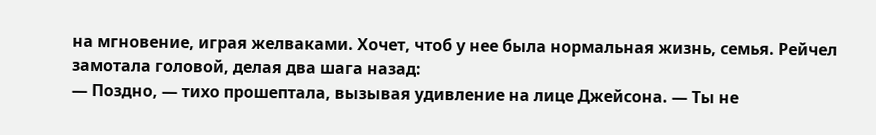на мгновение, играя желваками. Хочет, чтоб у нее была нормальная жизнь, семья. Рейчел замотала головой, делая два шага назад:
— Поздно, — тихо прошептала, вызывая удивление на лице Джейсона. — Ты не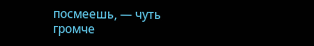посмеешь, — чуть громче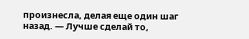произнесла, делая еще один шаг назад. — Лучше сделай то,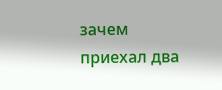зачем приехал два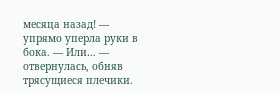месяца назад! — упрямо уперла руки в бока. — Или… — отвернулась, обняв трясущиеся плечики.